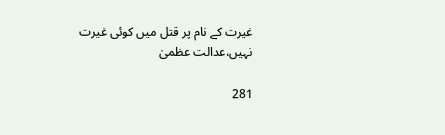غیرت کے نام پر قتل میں کوئی غیرت نہیں،عدالت عظمیٰ

281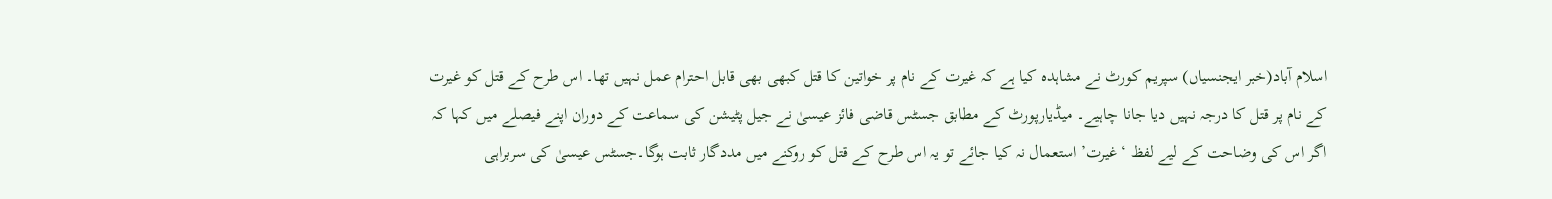اسلام آباد(خبر ایجنسیاں) سپریم کورٹ نے مشاہدہ کیا ہے کہ غیرت کے نام پر خواتین کا قتل کبھی بھی قابل احترام عمل نہیں تھا۔ اس طرح کے قتل کو غیرت کے نام پر قتل کا درجہ نہیں دیا جانا چاہیے۔ میڈیارپورٹ کے مطابق جسٹس قاضی فائز عیسیٰ نے جیل پٹیشن کی سماعت کے دوران اپنے فیصلے میں کہا کہ اگر اس کی وضاحت کے لیے لفظ ‘غیرت’ استعمال نہ کیا جائے تو یہ اس طرح کے قتل کو روکنے میں مددگار ثابت ہوگا۔جسٹس عیسیٰ کی سربراہی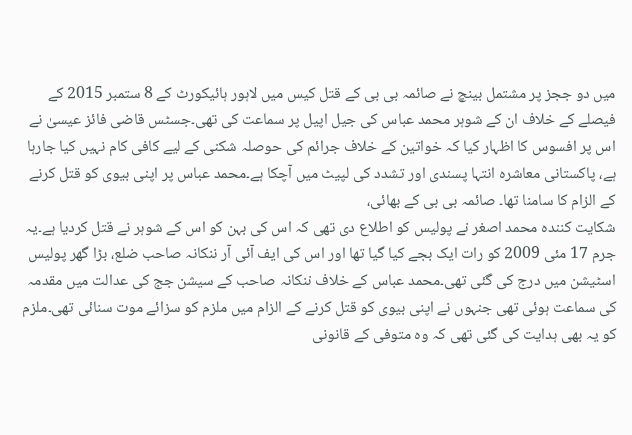میں دو ججز پر مشتمل بینچ نے صائمہ بی بی کے قتل کیس میں لاہور ہائیکورٹ کے 8 ستمبر 2015 کے فیصلے کے خلاف ان کے شوہر محمد عباس کی جیل اپیل پر سماعت کی تھی۔جسٹس قاضی فائز عیسیٰ نے اس پر افسوس کا اظہار کیا کہ خواتین کے خلاف جرائم کی حوصلہ شکنی کے لیے کافی کام نہیں کیا جارہا ہے، پاکستانی معاشرہ انتہا پسندی اور تشدد کی لپیٹ میں آچکا ہے۔محمد عباس پر اپنی بیوی کو قتل کرنے کے الزام کا سامنا تھا۔ صائمہ بی بی کے بھائی،
شکایت کنندہ محمد اصغر نے پولیس کو اطلاع دی تھی کہ اس کی بہن کو اس کے شوہر نے قتل کردیا ہے۔یہ جرم 17 مئی 2009 کو رات ایک بجے کیا گیا تھا اور اس کی ایف آئی آر ننکانہ صاحب ضلع، بڑا گھر پولیس اسٹیشن میں درج کی گئی تھی۔محمد عباس کے خلاف ننکانہ صاحب کے سیشن جج کی عدالت میں مقدمہ کی سماعت ہوئی تھی جنہوں نے اپنی بیوی کو قتل کرنے کے الزام میں ملزم کو سزائے موت سنائی تھی۔ملزم کو یہ بھی ہدایت کی گئی تھی کہ وہ متوفی کے قانونی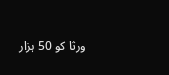ورثا کو 50 ہزار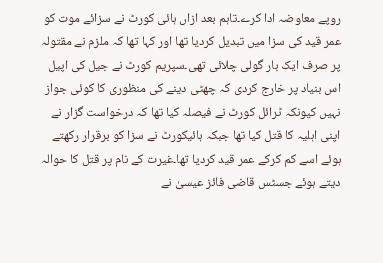روپے معاوضہ ادا کرے۔تاہم بعد ازاں ہائی کورٹ نے سزائے موت کو عمر قید کی سزا میں تبدیل کردیا تھا اور کہا تھا کہ ملزم نے مقتولہ پر صرف ایک بار گولی چلائی تھی۔سپریم کورٹ نے جیل کی اپیل اس بنیاد پر خارج کردی کہ چھٹی دینے کی منظوری کا کوئی جواز نہیں کیونکہ ٹرائل کورٹ نے فیصلہ کیا تھا کہ درخواست گزار نے اپنی اہلیہ کا قتل کیا تھا جبکہ ہائیکورٹ نے سزا کو برقرار رکھتے ہوئے اسے کم کرکے عمر قید کردیا تھا۔غیرت کے نام پر قتل کا حوالہ دیتے ہوئے جسٹس قاضی فائز عیسیٰ نے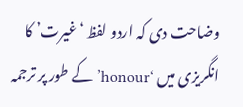وضاحت دی کہ اردو لفظ ‘غیرت’ کا انگریزی میں ‘honour’ کے طور پر ترجمہ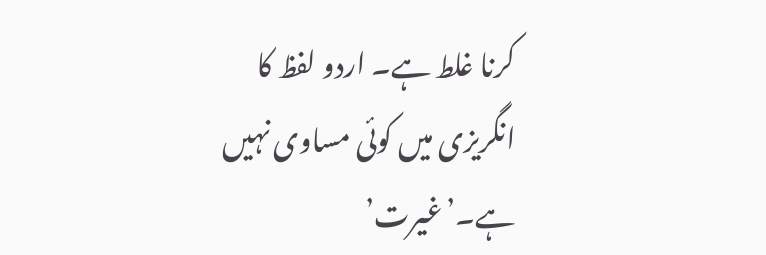کرنا غلط ہے۔ اردو لفظ کا انگریزی میں کوئی مساوی نہیں ہے۔’غیرت’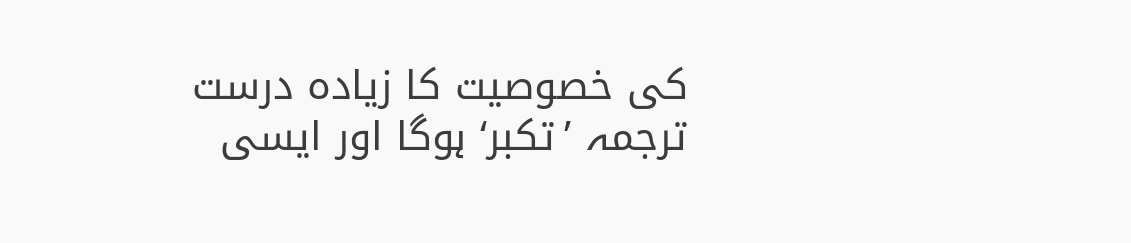کی خصوصیت کا زیادہ درست ترجمہ ’تکبر‘ ہوگا اور ایسی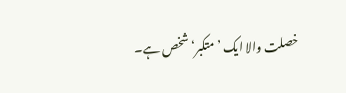خصلت والا ایک ’متکبر‘ شخص ہے۔